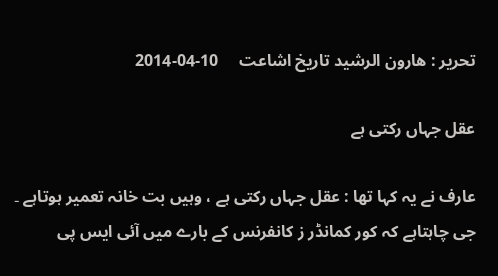تحریر : ھارون الرشید تاریخ اشاعت     10-04-2014

عقل جہاں رکتی ہے

عارف نے یہ کہا تھا : عقل جہاں رکتی ہے ، وہیں بت خانہ تعمیر ہوتاہے ۔
جی چاہتاہے کہ کور کمانڈر ز کانفرنس کے بارے میں آئی ایس پی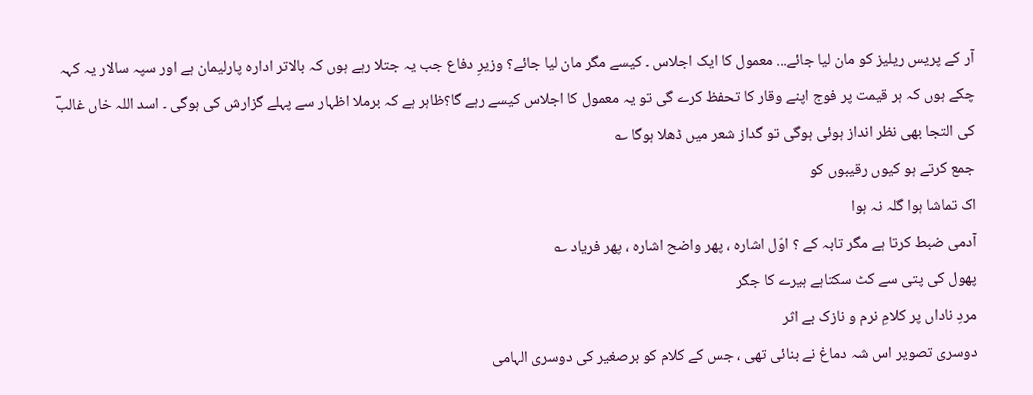آر کے پریس ریلیز کو مان لیا جائے... معمول کا ایک اجلاس ۔ کیسے مگر مان لیا جائے؟ وزیرِ دفاع جب یہ جتلا رہے ہوں کہ بالاتر ادارہ پارلیمان ہے اور سپہ سالار یہ کہہ چکے ہوں کہ ہر قیمت پر فوج اپنے وقار کا تحفظ کرے گی تو یہ معمول کا اجلاس کیسے رہے گا؟ظاہر ہے کہ برملا اظہار سے پہلے گزارش کی ہوگی ۔ اسد اللہ خاں غالبؔ کی التجا بھی نظر انداز ہوئی ہوگی تو گداز شعر میں ڈھلا ہوگا ؎
جمع کرتے ہو کیوں رقیبوں کو
اک تماشا ہوا گلہ نہ ہوا
آدمی ضبط کرتا ہے مگر تابہ کے ؟ اوّل اشارہ ، پھر واضح اشارہ ، پھر فریاد ؎
پھول کی پتی سے کٹ سکتاہے ہیرے کا جگر
مردِ ناداں پر کلامِ نرم و نازک بے اثر
دوسری تصویر اس شہ دماغ نے بنائی تھی ، جس کے کلام کو برصغیر کی دوسری الہامی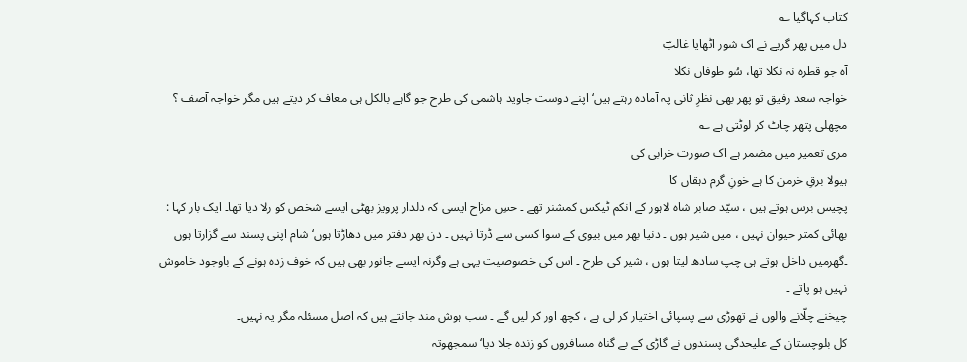کتاب کہاگیا ؎
دل میں پھر گریے نے اک شور اٹھایا غالبؔ
آہ جو قطرہ نہ نکلا تھا، سُو طوفاں نکلا
خواجہ سعد رفیق تو پھر بھی نظرِ ثانی پہ آمادہ رہتے ہیں‘ اپنے دوست جاوید ہاشمی کی طرح جو گاہے بالکل ہی معاف کر دیتے ہیں مگر خواجہ آصف ؟ مچھلی پتھر چاٹ کر لوٹتی ہے ؎
مری تعمیر میں مضمر ہے اک صورت خرابی کی
ہیولا برقِ خرمن کا ہے خونِ گرم دہقاں کا
پچیس برس ہوتے ہیں ، سیّد صابر شاہ لاہور کے انکم ٹیکس کمشنر تھے ۔ حسِ مزاح ایسی کہ دلدار پرویز بھٹی ایسے شخص کو رلا دیا تھا۔ ایک بار کہا : بھائی کمتر حیوان نہیں ، میں شیر ہوں ۔ دنیا بھر میں بیوی کے سوا کسی سے ڈرتا نہیں ۔ دن بھر دفتر میں دھاڑتا ہوں‘ شام اپنی پسند سے گزارتا ہوں ۔گھرمیں داخل ہوتے ہی چپ سادھ لیتا ہوں ، شیر کی طرح ۔ اس کی خصوصیت یہی ہے وگرنہ ایسے جانور بھی ہیں کہ خوف زدہ ہونے کے باوجود خاموش نہیں ہو پاتے ۔
چیخنے چلّانے والوں نے تھوڑی سے پسپائی اختیار کر لی ہے ، کچھ اور کر لیں گے ۔ سب ہوش مند جانتے ہیں کہ اصل مسئلہ مگر یہ نہیں۔
کل بلوچستان کے علیحدگی پسندوں نے گاڑی کے بے گناہ مسافروں کو زندہ جلا دیا‘ سمجھوتہ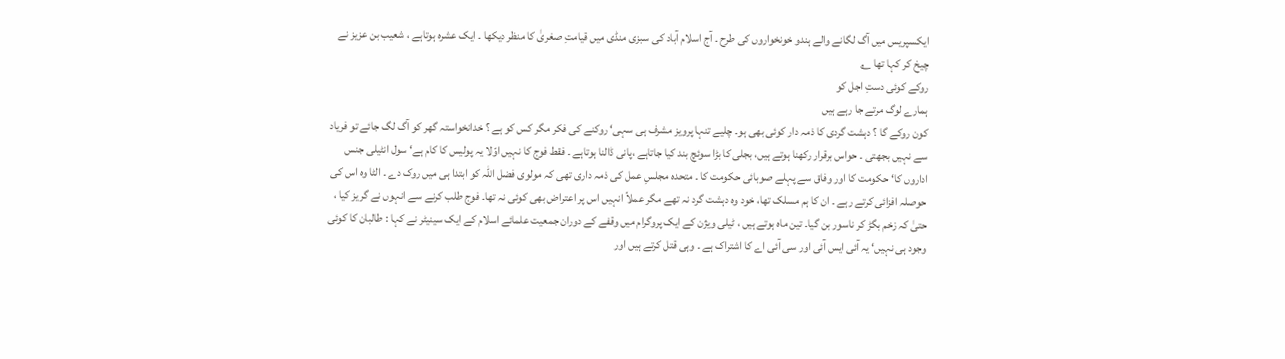ایکسپریس میں آگ لگانے والے ہندو خونخواروں کی طرح ۔ آج اسلام آباد کی سبزی منڈی میں قیامتِ صغریٰ کا منظر دیکھا ۔ ایک عشرہ ہوتاہے ، شعیب بن عزیز نے چیخ کر کہا تھا ؎
روکے کوئی دستِ اجل کو
ہمارے لوگ مرتے جا رہے ہیں
کون روکے گا ؟ دہشت گردی کا ذمہ دار کوئی بھی ہو۔ چلیے تنہا پرویز مشرف ہی سہی‘ روکنے کی فکر مگر کس کو ہے ؟ خدانخواستہ گھر کو آگ لگ جائے تو فریاد سے نہیں بجھتی ۔ حواس برقرار رکھنا ہوتے ہیں، بجلی کا بڑا سوئچ بند کیا جاتاہے ،پانی ڈالنا ہوتاہے ۔ فقط فوج کا نہیں اوّلا یہ پولیس کا کام ہے‘ سول انٹیلی جنس اداروں کا‘ حکومت کا اور وفاق سے پہلے صوبائی حکومت کا ۔ متحدہ مجلسِ عمل کی ذمہ داری تھی کہ مولوی فضل اللہ کو ابتدا ہی میں روک دے ۔ الٹا وہ اس کی حوصلہ افزائی کرتے رہے ۔ ان کا ہم مسلک تھا، خود وہ دہشت گرد نہ تھے مگر عملاً انہیں اس پر اعتراض بھی کوئی نہ تھا۔ فوج طلب کرنے سے انہوں نے گریز کیا ، حتیٰ کہ زخم بگڑ کر ناسور بن گیا۔ تین ماہ ہوتے ہیں ، ٹیلی ویژن کے ایک پروگرام میں وقفے کے دوران جمعیت علمائے اسلام کے ایک سینیٹر نے کہا : طالبان کا کوئی وجود ہی نہیں‘ یہ آئی ایس آئی اور سی آئی اے کا اشتراک ہے ۔ وہی قتل کرتے ہیں اور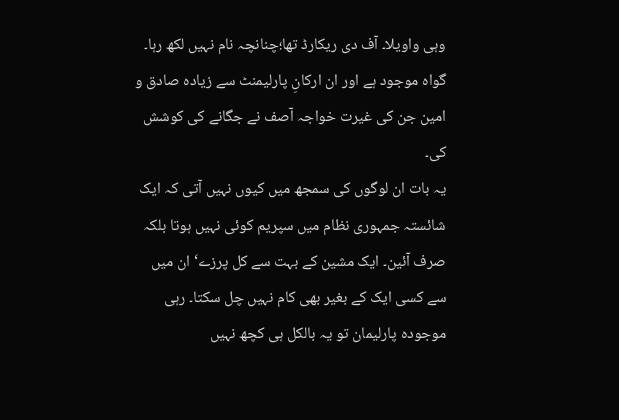وہی واویلا۔ آف دی ریکارڈ تھا؛چنانچہ نام نہیں لکھ رہا۔ گواہ موجود ہے اور ان ارکانِ پارلیمنٹ سے زیادہ صادق و امین جن کی غیرت خواجہ آصف نے جگانے کی کوشش کی۔
یہ بات ان لوگوں کی سمجھ میں کیوں نہیں آتی کہ ایک شائستہ جمہوری نظام میں سپریم کوئی نہیں ہوتا بلکہ صرف آئین۔ ایک مشین کے بہت سے کل پرزے‘ ان میں سے کسی ایک کے بغیر بھی کام نہیں چل سکتا۔ رہی موجودہ پارلیمان تو یہ بالکل ہی کچھ نہیں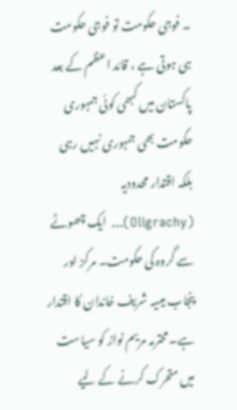۔ فوجی حکومت تو فوجی حکومت ہی ہوتی ہے ، قائد اعظم کے بعد پاکستان میں کبھی کوئی جمہوری حکومت بھی جمہوری نہیں رہی بلکہ اقتدار محدودیہ (Oligrachy)... ایک چھوٹے سے گروہ کی حکومت۔ مرکز اور پنجاب میںیہ شریف خاندان کا اقتدار ہے۔ محترمہ مریم نواز کو سیاست میں متحرک کرنے کے لیے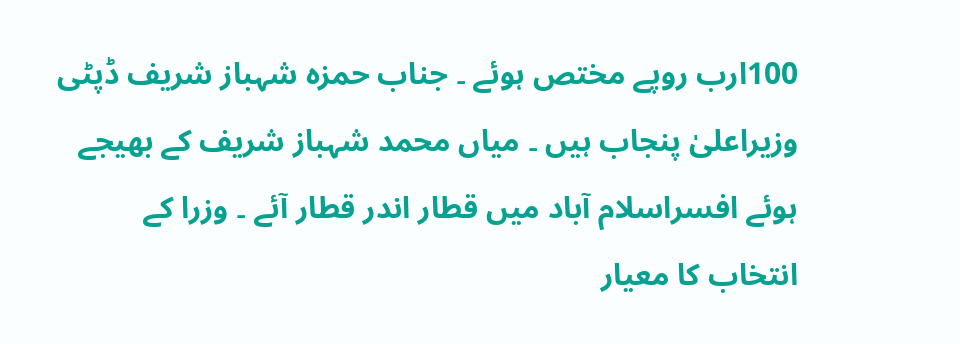100ارب روپے مختص ہوئے ۔ جناب حمزہ شہباز شریف ڈپٹی وزیراعلیٰ پنجاب ہیں ۔ میاں محمد شہباز شریف کے بھیجے ہوئے افسراسلام آباد میں قطار اندر قطار آئے ۔ وزرا کے انتخاب کا معیار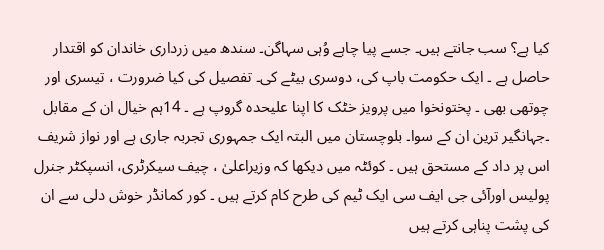کیا ہے؟ سب جانتے ہیں۔ جسے پیا چاہے وُہی سہاگن۔ سندھ میں زرداری خاندان کو اقتدار حاصل ہے ۔ ایک حکومت باپ کی، دوسری بیٹے کی۔ تفصیل کی کیا ضرورت ، تیسری اور چوتھی بھی ۔ پختونخوا میں پرویز خٹک کا اپنا علیحدہ گروپ ہے ۔ 14ہم خیال ان کے مقابل ۔جہانگیر ترین ان کے سوا۔ بلوچستان میں البتہ ایک جمہوری تجربہ جاری ہے اور نواز شریف اس پر داد کے مستحق ہیں ۔ کوئٹہ میں دیکھا کہ وزیراعلیٰ ، چیف سیکرٹری، انسپکٹر جنرل پولیس اورآئی جی ایف سی ایک ٹیم کی طرح کام کرتے ہیں ۔ کور کمانڈر خوش دلی سے ان کی پشت پناہی کرتے ہیں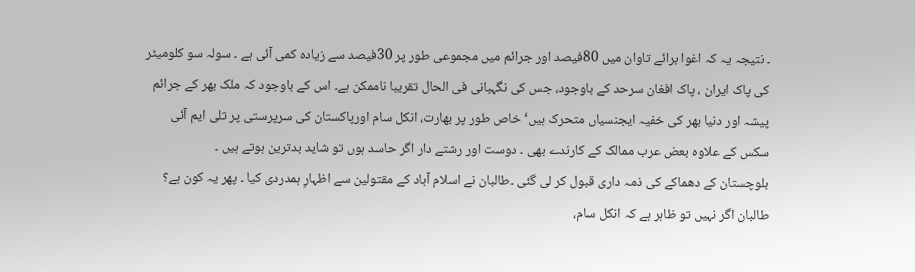۔ نتیجہ یہ کہ اغوا برائے تاوان میں 80فیصد اور جرائم میں مجموعی طور پر 30فیصد سے زیادہ کمی آئی ہے ۔ سولہ سو کلومیٹر کی پاک ایران ، پاک افغان سرحد کے باوجود، جس کی نگہبانی فی الحال تقریبا ناممکن ہے۔ اس کے باوجود کہ ملک بھر کے جرائم پیشہ اور دنیا بھر کی خفیہ ایجنسیاں متحرک ہیں‘ خاص طور پر بھارت، انکل سام اورپاکستان کی سرپرستی پر تلی ایم آئی سکس کے علاوہ بعض عرب ممالک کے کارندے بھی ۔ دوست اور رشتے دار اگر حاسد ہوں تو شاید بدترین ہوتے ہیں ۔
بلوچستان کے دھماکے کی ذمہ داری قبول کر لی گئی ۔طالبان نے اسلام آباد کے مقتولین سے اظہارِ ہمدردی کیا ۔ پھر یہ کون ہے؟ طالبان اگر نہیں تو ظاہر ہے کہ انکل سام،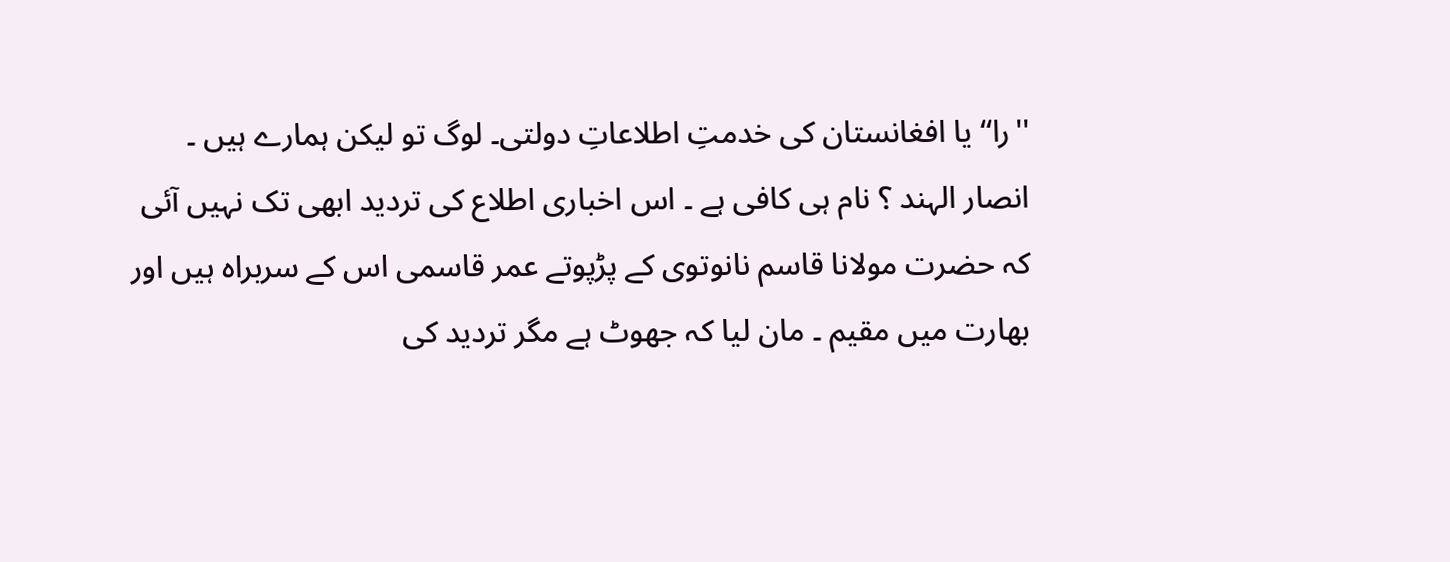''را‘‘ یا افغانستان کی خدمتِ اطلاعاتِ دولتی۔ لوگ تو لیکن ہمارے ہیں ۔ انصار الہند ؟ نام ہی کافی ہے ۔ اس اخباری اطلاع کی تردید ابھی تک نہیں آئی کہ حضرت مولانا قاسم نانوتوی کے پڑپوتے عمر قاسمی اس کے سربراہ ہیں اور بھارت میں مقیم ۔ مان لیا کہ جھوٹ ہے مگر تردید کی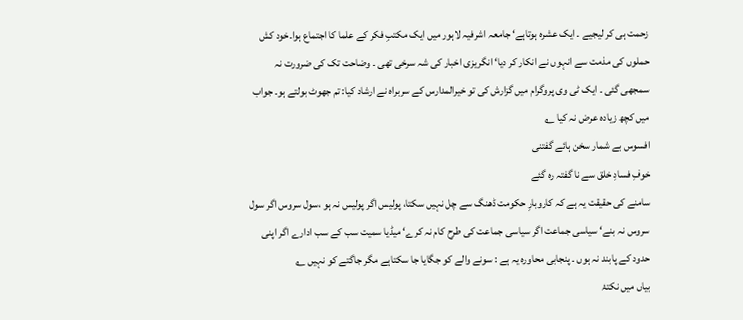زحمت ہی کر لیجیے ۔ ایک عشرہ ہوتاہے‘ جامعہ اشرفیہ لاہور میں ایک مکتبِ فکر کے علما کا اجتماع ہوا۔خود کش حملوں کی مذمت سے انہوں نے انکار کر دیا‘ انگریزی اخبار کی شہ سرخی تھی ۔ وضاحت تک کی ضرورت نہ سمجھی گئی ۔ ایک ٹی وی پروگرام میں گزارش کی تو خیرالمدارس کے سربراہ نے ارشاد کیا: تم جھوٹ بولتے ہو۔ جواب میں کچھ زیادہ عرض نہ کیا ؎
افسوس بے شمار سخن ہائے گفتنی
خوفِ فسادِ خلق سے نا گفتہ رہ گئے
سامنے کی حقیقت یہ ہے کہ کاروبارِ حکومت ڈھنگ سے چل نہیں سکتا، پولیس اگر پولیس نہ ہو ،سول سروس اگر سول سروس نہ بنے‘ سیاسی جماعت اگر سیاسی جماعت کی طرح کام نہ کرے‘ میڈیا سمیت سب کے سب ادارے اگر اپنی حدود کے پابند نہ ہوں ۔ پنجابی محاورہ یہ ہے : سونے والے کو جگایا جا سکتاہے مگر جاگتے کو نہیں ؎
بیاں میں نکتۂ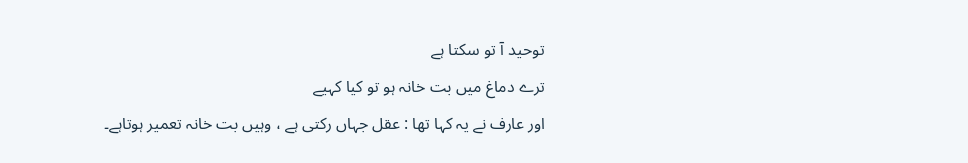توحید آ تو سکتا ہے
ترے دماغ میں بت خانہ ہو تو کیا کہیے
اور عارف نے یہ کہا تھا : عقل جہاں رکتی ہے ، وہیں بت خانہ تعمیر ہوتاہے۔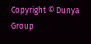Copyright © Dunya Group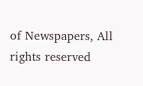of Newspapers, All rights reserved